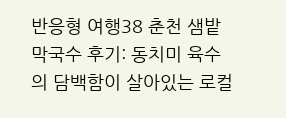반응형 여행38 춘천 샘밭막국수 후기: 동치미 육수의 담백함이 살아있는 로컬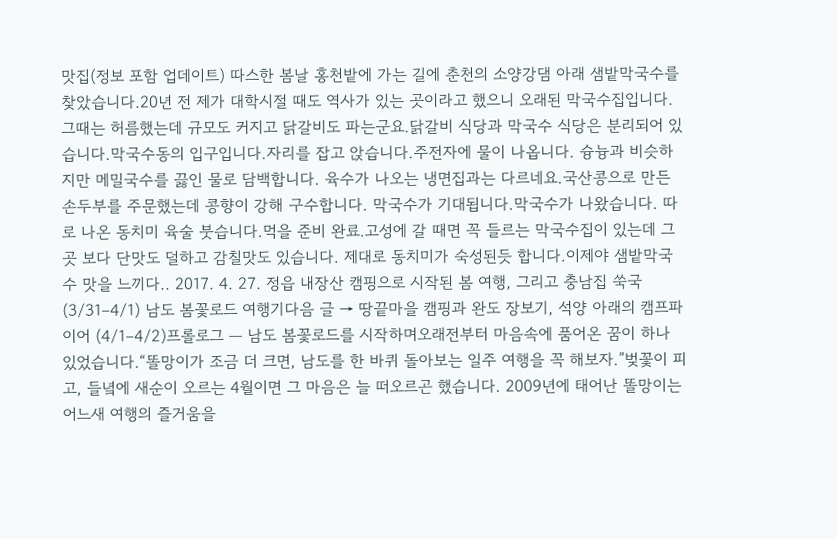맛집(정보 포함 업데이트) 따스한 봄날 홍천밭에 가는 길에 춘천의 소양강댐 아래 샘밭막국수를 찾았습니다.20년 전 제가 대학시절 때도 역사가 있는 곳이라고 했으니 오래된 막국수집입니다. 그때는 허름했는데 규모도 커지고 닭갈비도 파는군요.닭갈비 식당과 막국수 식당은 분리되어 있습니다.막국수동의 입구입니다.자리를 잡고 앉습니다.주전자에 물이 나옵니다. 슝늉과 비슷하지만 메밀국수를 끓인 물로 담백합니다. 육수가 나오는 냉면집과는 다르네요.국산콩으로 만든 손두부를 주문했는데 콩향이 강해 구수합니다. 막국수가 기대됩니다.막국수가 나왔습니다. 따로 나온 동치미 육술 붓습니다.먹을 준비 완료.고성에 갈 때면 꼭 들르는 막국수집이 있는데 그 곳 보다 단맛도 덜하고 감칠맛도 있습니다. 제대로 동치미가 숙성된듯 합니다.이제야 샘밭막국수 맛을 느끼다.. 2017. 4. 27. 정읍 내장산 캠핑으로 시작된 봄 여행, 그리고 충남집 쑥국 (3/31–4/1) 남도 봄꽃로드 여행기다음 글 → 땅끝마을 캠핑과 완도 장보기, 석양 아래의 캠프파이어 (4/1–4/2)프롤로그 — 남도 봄꽃로드를 시작하며오래전부터 마음속에 품어온 꿈이 하나 있었습니다.“똘망이가 조금 더 크면, 남도를 한 바퀴 돌아보는 일주 여행을 꼭 해보자.”벚꽃이 피고, 들녘에 새순이 오르는 4월이면 그 마음은 늘 떠오르곤 했습니다. 2009년에 태어난 똘망이는 어느새 여행의 즐거움을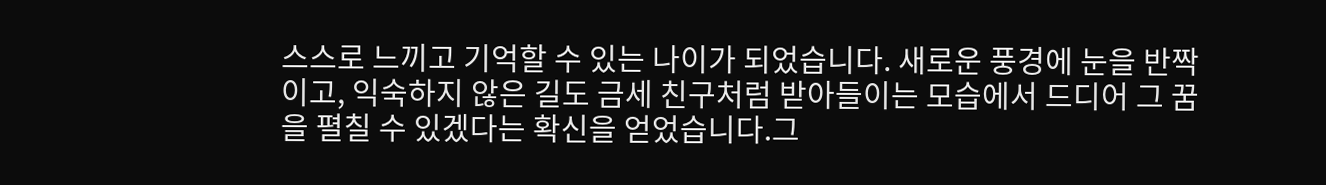스스로 느끼고 기억할 수 있는 나이가 되었습니다. 새로운 풍경에 눈을 반짝이고, 익숙하지 않은 길도 금세 친구처럼 받아들이는 모습에서 드디어 그 꿈을 펼칠 수 있겠다는 확신을 얻었습니다.그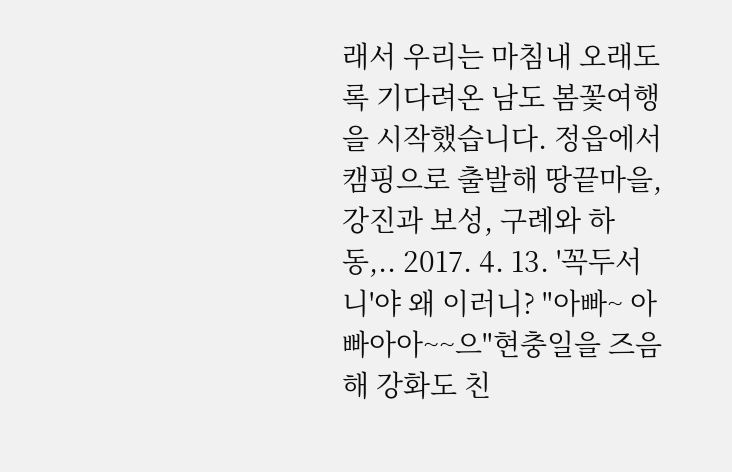래서 우리는 마침내 오래도록 기다려온 남도 봄꽃여행을 시작했습니다. 정읍에서 캠핑으로 출발해 땅끝마을, 강진과 보성, 구례와 하동,.. 2017. 4. 13. '꼭두서니'야 왜 이러니? "아빠~ 아빠아아~~으"현충일을 즈음해 강화도 친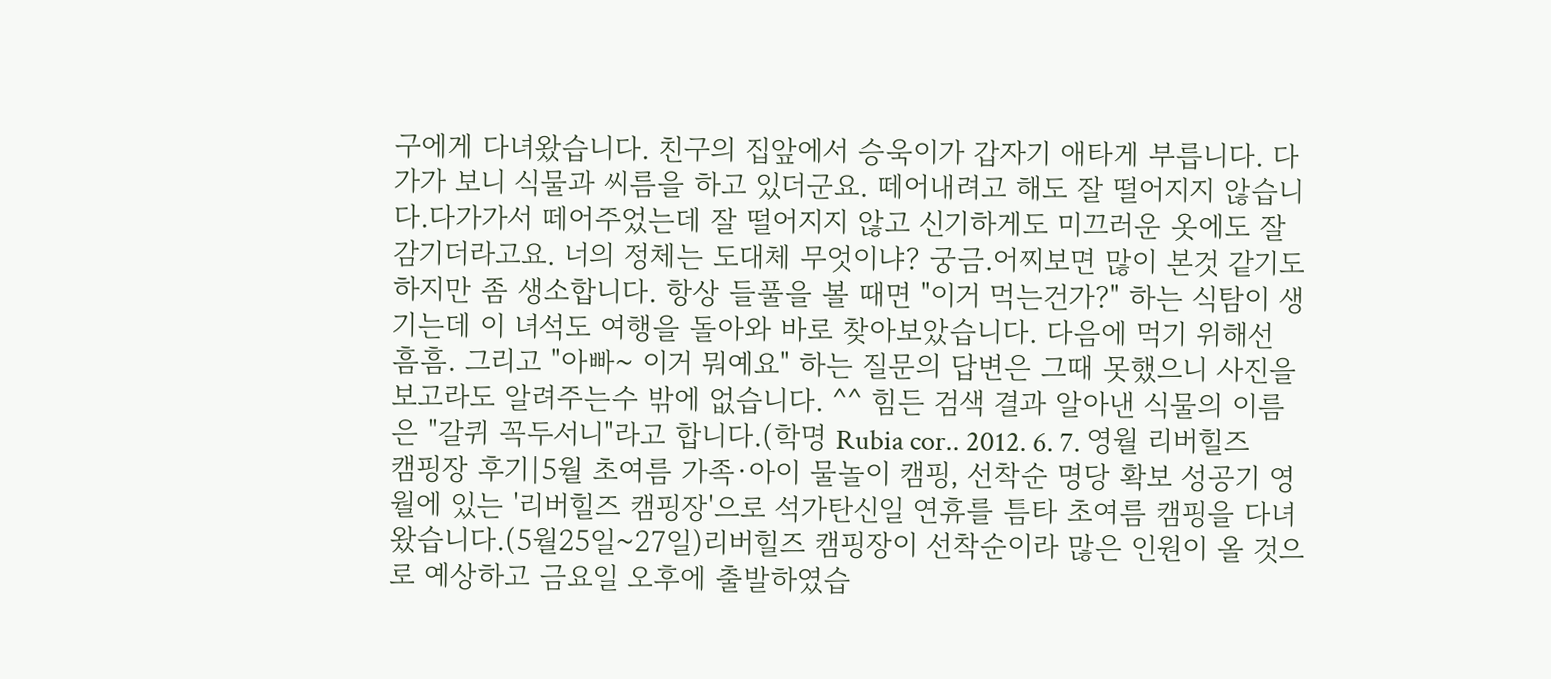구에게 다녀왔습니다. 친구의 집앞에서 승욱이가 갑자기 애타게 부릅니다. 다가가 보니 식물과 씨름을 하고 있더군요. 떼어내려고 해도 잘 떨어지지 않습니다.다가가서 떼어주었는데 잘 떨어지지 않고 신기하게도 미끄러운 옷에도 잘 감기더라고요. 너의 정체는 도대체 무엇이냐? 궁금.어찌보면 많이 본것 같기도하지만 좀 생소합니다. 항상 들풀을 볼 때면 "이거 먹는건가?" 하는 식탐이 생기는데 이 녀석도 여행을 돌아와 바로 찾아보았습니다. 다음에 먹기 위해선 흠흠. 그리고 "아빠~ 이거 뭐예요" 하는 질문의 답변은 그때 못했으니 사진을 보고라도 알려주는수 밖에 없습니다. ^^ 힘든 검색 결과 알아낸 식물의 이름은 "갈퀴 꼭두서니"라고 합니다.(학명 Rubia cor.. 2012. 6. 7. 영월 리버힐즈 캠핑장 후기|5월 초여름 가족·아이 물놀이 캠핑, 선착순 명당 확보 성공기 영월에 있는 '리버힐즈 캠핑장'으로 석가탄신일 연휴를 틈타 초여름 캠핑을 다녀왔습니다.(5월25일~27일)리버힐즈 캠핑장이 선착순이라 많은 인원이 올 것으로 예상하고 금요일 오후에 출발하였습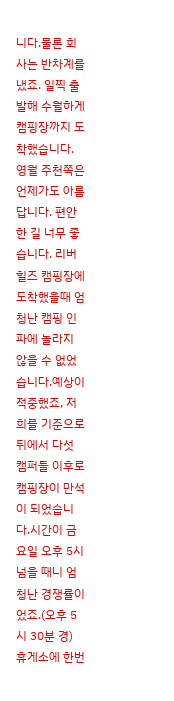니다.물론 회사는 반차계를 냈죠. 일찍 출발해 수월하게 캠핑장까지 도착했습니다. 영월 주천쪽은 언제가도 아름답니다. 편안한 길 너무 좋습니다. 리버힐즈 캠핑장에 도착했을때 엄청난 캠핑 인파에 놀라지 않을 수 없었습니다.예상이 적중했죠, 저희를 기준으로 뒤에서 다섯 캠퍼들 이후로 캠핑장이 만석이 되었습니다.시간이 금요일 오후 5시 넘을 때니 엄청난 경쟁률이었죠.(오후 5시 30분 경) 휴게소에 한번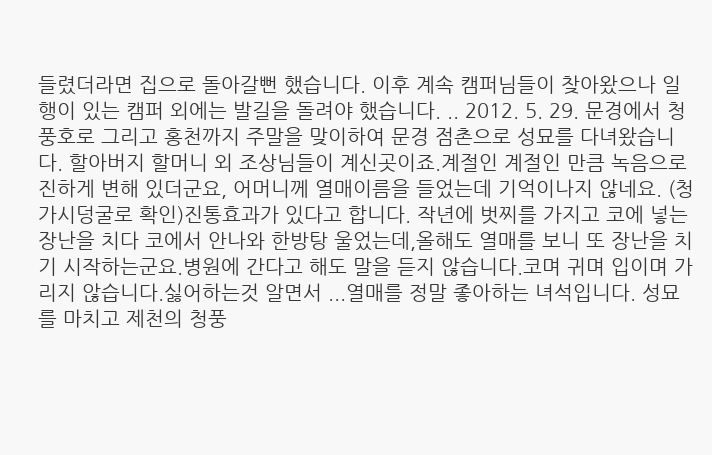들렸더라면 집으로 돌아갈뻔 했습니다. 이후 계속 캠퍼님들이 찾아왔으나 일행이 있는 캠퍼 외에는 발길을 돌려야 했습니다. .. 2012. 5. 29. 문경에서 청풍호로 그리고 홍천까지 주말을 맞이하여 문경 점촌으로 성묘를 다녀왔습니다. 할아버지 할머니 외 조상님들이 계신곳이죠.계절인 계절인 만큼 녹음으로 진하게 변해 있더군요, 어머니께 열매이름을 들었는데 기억이나지 않네요. (청가시덩굴로 확인)진통효과가 있다고 합니다. 작년에 벗찌를 가지고 코에 넣는 장난을 치다 코에서 안나와 한방탕 울었는데,올해도 열매를 보니 또 장난을 치기 시작하는군요.병원에 간다고 해도 말을 듣지 않습니다.코며 귀며 입이며 가리지 않습니다.싫어하는것 알면서 ...열매를 정말 좋아하는 녀석입니다. 성묘를 마치고 제천의 청풍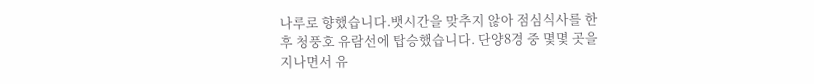나루로 향했습니다.뱃시간을 맞추지 않아 점심식사를 한 후 청풍호 유람선에 탑승했습니다. 단양8경 중 몇몇 곳을 지나면서 유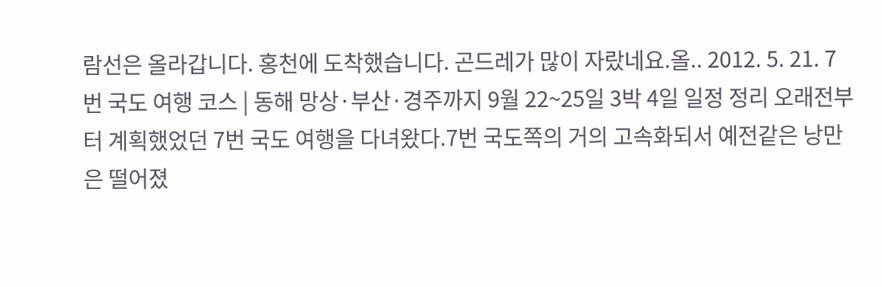람선은 올라갑니다. 홍천에 도착했습니다. 곤드레가 많이 자랐네요.올.. 2012. 5. 21. 7번 국도 여행 코스 | 동해 망상·부산·경주까지 9월 22~25일 3박 4일 일정 정리 오래전부터 계획했었던 7번 국도 여행을 다녀왔다.7번 국도쪽의 거의 고속화되서 예전같은 낭만은 떨어졌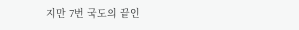지만 7번 국도의 끝인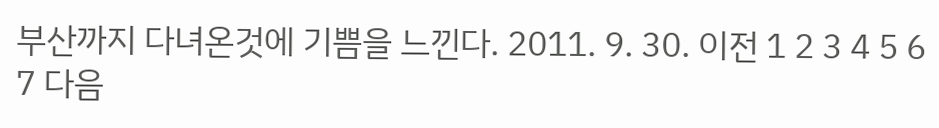부산까지 다녀온것에 기쁨을 느낀다. 2011. 9. 30. 이전 1 2 3 4 5 6 7 다음